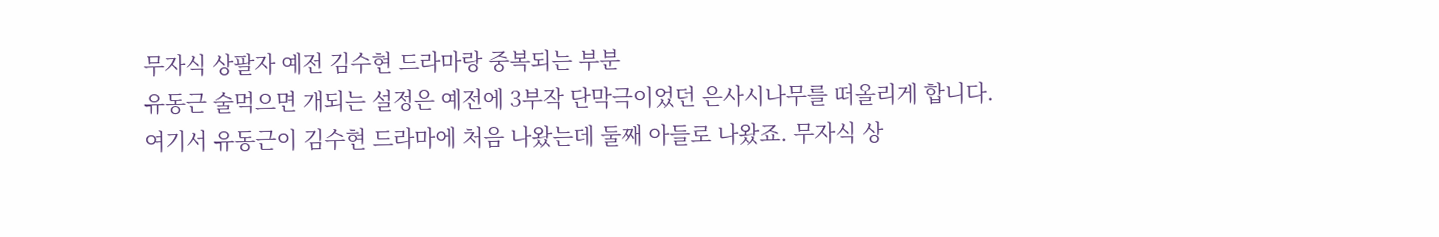무자식 상팔자 예전 김수현 드라마랑 중복되는 부분
유동근 술먹으면 개되는 설정은 예전에 3부작 단막극이었던 은사시나무를 떠올리게 합니다.
여기서 유동근이 김수현 드라마에 처음 나왔는데 둘째 아들로 나왔죠. 무자식 상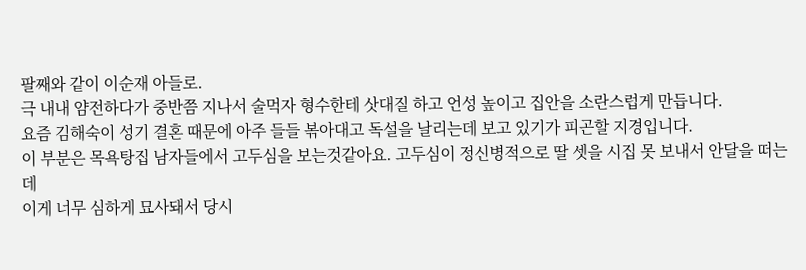팔째와 같이 이순재 아들로.
극 내내 얌전하다가 중반쯤 지나서 술먹자 형수한테 삿대질 하고 언성 높이고 집안을 소란스럽게 만듭니다.
요즘 김해숙이 성기 결혼 때문에 아주 들들 볶아대고 독설을 날리는데 보고 있기가 피곤할 지경입니다.
이 부분은 목욕탕집 남자들에서 고두심을 보는것같아요. 고두심이 정신병적으로 딸 셋을 시집 못 보내서 안달을 떠는데
이게 너무 심하게 묘사돼서 당시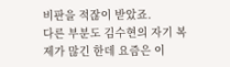비판을 적잖이 받았죠.
다른 부분도 김수현의 자기 복제가 많긴 한데 요즘은 이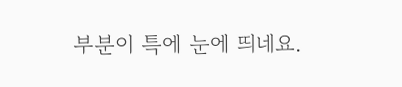부분이 특에 눈에 띄네요.